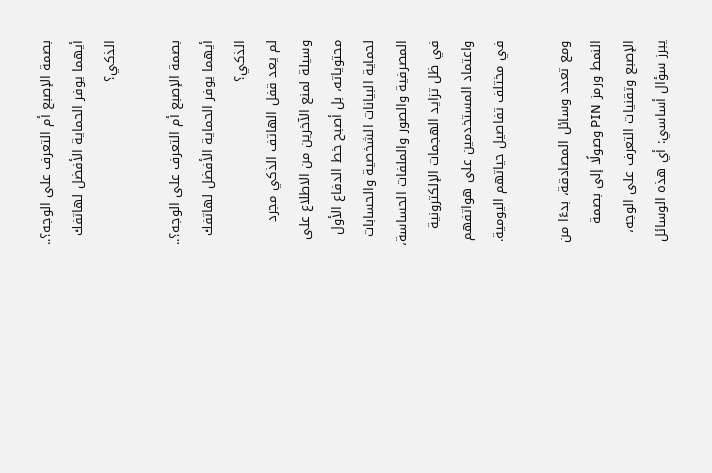بصمة الإصبع أم التعرف على الوجه؟.. أيهما يوفر الحماية الأفضل لهاتفك الذكي؟

بصمة الإصبع أم التعرف على الوجه؟.. أيهما يوفر الحماية الأفضل لهاتفك الذكي؟
لم يعد قفل الهاتف الذكي مجرد وسيلة لمنع الآخرين من الاطلاع على محتوياته، بل أصبح خط الدفاع الأول لحماية البيانات الشخصية والحسابات المصرفية والصور والملفات الحساسة، في ظل تزايد الهجمات الإلكترونية واعتماد المستخدمين على هواتفهم في مختلف تفاصيل حياتهم اليومية.

ومع تعدد وسائل المصادقة، بدءًا من النمط ورمز PIN وصولًا إلى بصمة الإصبع وتقنيات التعرف على الوجه، يبرز سؤال أساسي: أي هذه الوسائل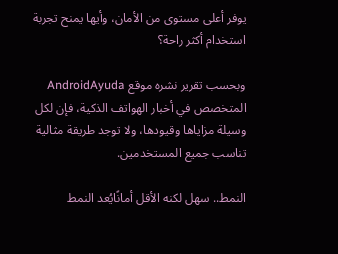يوفر أعلى مستوى من الأمان، وأيها يمنح تجربة استخدام أكثر راحة؟

وبحسب تقرير نشره موقع AndroidAyuda المتخصص في أخبار الهواتف الذكية، فإن لكل وسيلة مزاياها وقيودها، ولا توجد طريقة مثالية تناسب جميع المستخدمين.

النمط.. سهل لكنه الأقل أمانًايُعد النمط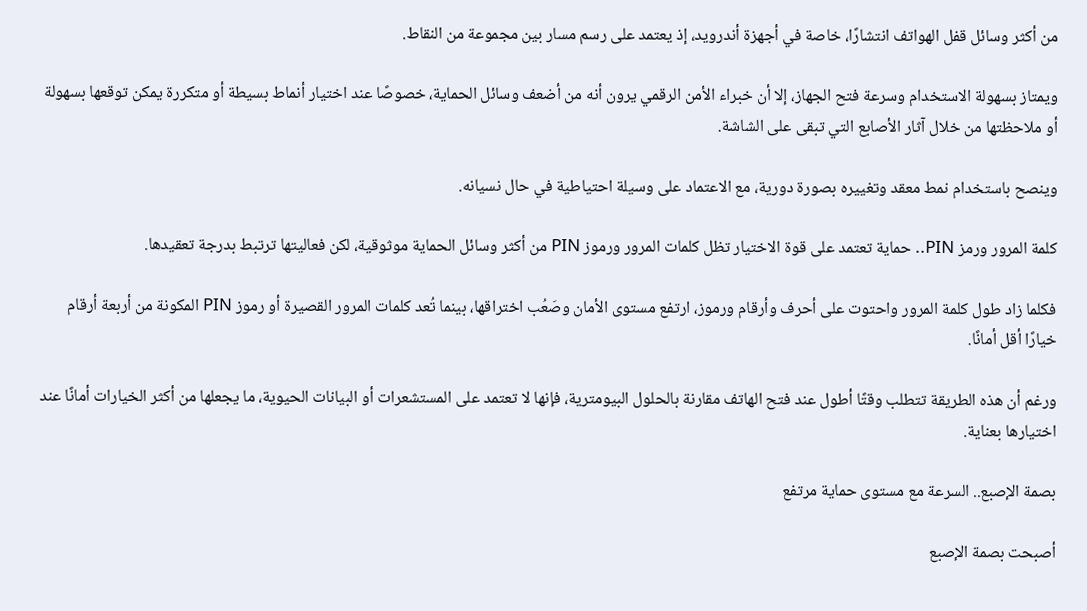من أكثر وسائل قفل الهواتف انتشارًا، خاصة في أجهزة أندرويد، إذ يعتمد على رسم مسار بين مجموعة من النقاط.

ويمتاز بسهولة الاستخدام وسرعة فتح الجهاز، إلا أن خبراء الأمن الرقمي يرون أنه من أضعف وسائل الحماية، خصوصًا عند اختيار أنماط بسيطة أو متكررة يمكن توقعها بسهولة أو ملاحظتها من خلال آثار الأصابع التي تبقى على الشاشة.

وينصح باستخدام نمط معقد وتغييره بصورة دورية، مع الاعتماد على وسيلة احتياطية في حال نسيانه.

كلمة المرور ورمز PIN.. حماية تعتمد على قوة الاختيار تظل كلمات المرور ورموز PIN من أكثر وسائل الحماية موثوقية، لكن فعاليتها ترتبط بدرجة تعقيدها.

فكلما زاد طول كلمة المرور واحتوت على أحرف وأرقام ورموز، ارتفع مستوى الأمان وصَعُب اختراقها، بينما تُعد كلمات المرور القصيرة أو رموز PIN المكونة من أربعة أرقام خيارًا أقل أمانًا.

ورغم أن هذه الطريقة تتطلب وقتًا أطول عند فتح الهاتف مقارنة بالحلول البيومترية، فإنها لا تعتمد على المستشعرات أو البيانات الحيوية، ما يجعلها من أكثر الخيارات أمانًا عند اختيارها بعناية.

بصمة الإصبع.. السرعة مع مستوى حماية مرتفع

أصبحت بصمة الإصبع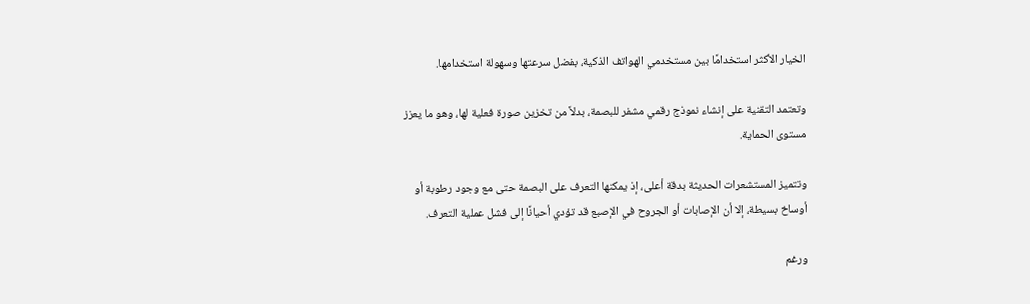الخيار الأكثر استخدامًا بين مستخدمي الهواتف الذكية، بفضل سرعتها وسهولة استخدامها.

وتعتمد التقنية على إنشاء نموذج رقمي مشفر للبصمة، بدلاً من تخزين صورة فعلية لها، وهو ما يعزز مستوى الحماية.

وتتميز المستشعرات الحديثة بدقة أعلى، إذ يمكنها التعرف على البصمة حتى مع وجود رطوبة أو أوساخ بسيطة، إلا أن الإصابات أو الجروح في الإصبع قد تؤدي أحيانًا إلى فشل عملية التعرف.

ورغم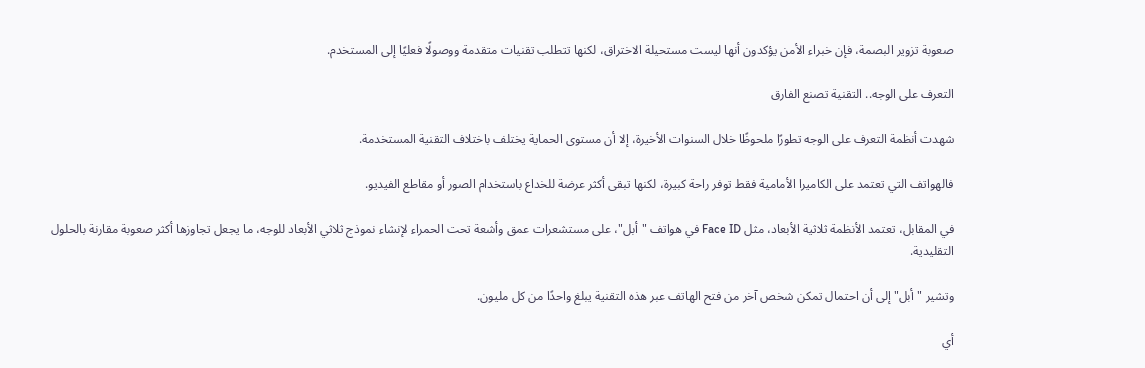صعوبة تزوير البصمة، فإن خبراء الأمن يؤكدون أنها ليست مستحيلة الاختراق، لكنها تتطلب تقنيات متقدمة ووصولًا فعليًا إلى المستخدم.

التعرف على الوجه.. التقنية تصنع الفارق

شهدت أنظمة التعرف على الوجه تطورًا ملحوظًا خلال السنوات الأخيرة، إلا أن مستوى الحماية يختلف باختلاف التقنية المستخدمة.

فالهواتف التي تعتمد على الكاميرا الأمامية فقط توفر راحة كبيرة، لكنها تبقى أكثر عرضة للخداع باستخدام الصور أو مقاطع الفيديو.

في المقابل، تعتمد الأنظمة ثلاثية الأبعاد، مثل Face ID في هواتف "أبل"، على مستشعرات عمق وأشعة تحت الحمراء لإنشاء نموذج ثلاثي الأبعاد للوجه، ما يجعل تجاوزها أكثر صعوبة مقارنة بالحلول التقليدية.

وتشير "أبل" إلى أن احتمال تمكن شخص آخر من فتح الهاتف عبر هذه التقنية يبلغ واحدًا من كل مليون.

أي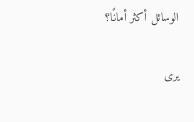الوسائل أكثر أمانًا؟

يرى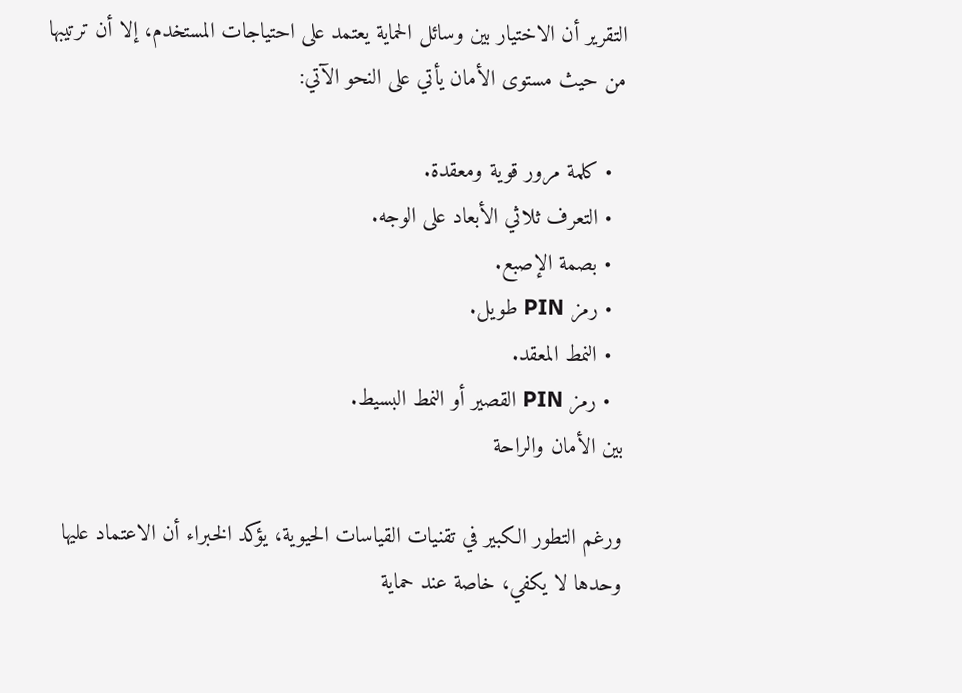التقرير أن الاختيار بين وسائل الحماية يعتمد على احتياجات المستخدم، إلا أن ترتيبها من حيث مستوى الأمان يأتي على النحو الآتي:

  • كلمة مرور قوية ومعقدة.
  • التعرف ثلاثي الأبعاد على الوجه.
  • بصمة الإصبع.
  • رمز PIN طويل.
  • النمط المعقد.
  • رمز PIN القصير أو النمط البسيط.
بين الأمان والراحة

ورغم التطور الكبير في تقنيات القياسات الحيوية، يؤكد الخبراء أن الاعتماد عليها وحدها لا يكفي، خاصة عند حماية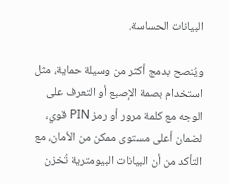البيانات الحساسة.

ويُنصح بدمج أكثر من وسيلة حماية، مثل استخدام بصمة الإصبع أو التعرف على الوجه مع كلمة مرور أو رمز PIN قوي، لضمان أعلى مستوى ممكن من الأمان، مع التأكد من أن البيانات البيومترية تُخزن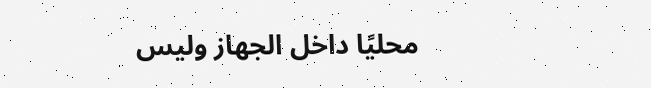محليًا داخل الجهاز وليس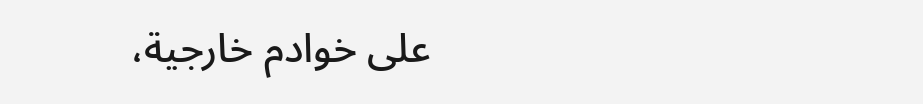على خوادم خارجية،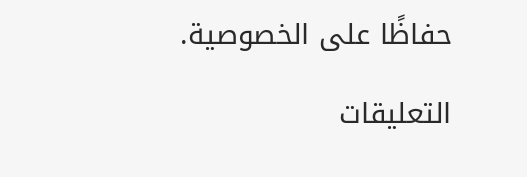حفاظًا على الخصوصية.

التعليقات